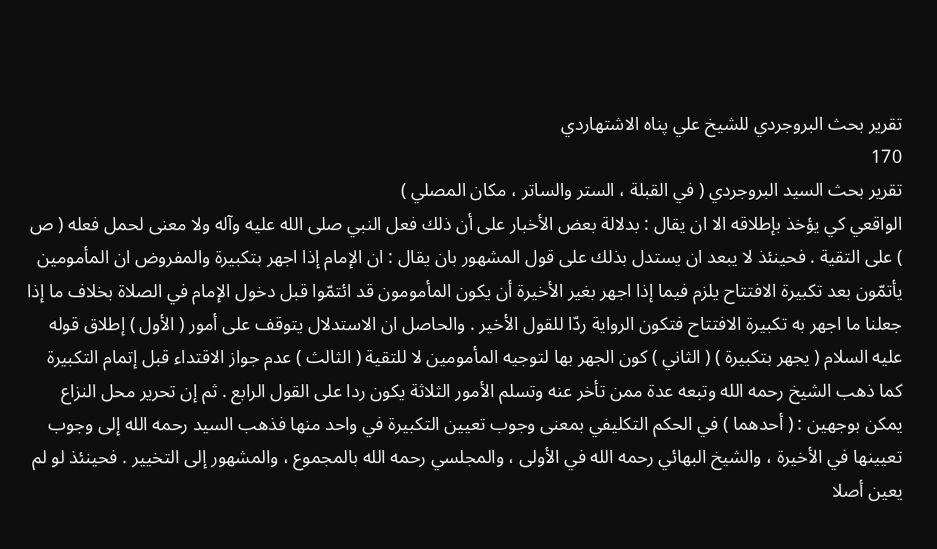تقرير بحث البروجردي للشيخ علي پناه الاشتهاردي
170
تقرير بحث السيد البروجردي ( في القبلة ، الستر والساتر ، مكان المصلي )
الواقعي كي يؤخذ بإطلاقه الا ان يقال : بدلالة بعض الأخبار على أن ذلك فعل النبي صلى الله عليه وآله ولا معنى لحمل فعله ( ص ) على التقية . فحينئذ لا يبعد ان يستدل بذلك على قول المشهور بان يقال : ان الإمام إذا اجهر بتكبيرة والمفروض ان المأمومين يأتمّون بعد تكبيرة الافتتاح يلزم فيما إذا اجهر بغير الأخيرة أن يكون المأمومون قد ائتمّوا قبل دخول الإمام في الصلاة بخلاف ما إذا جعلنا ما اجهر به تكبيرة الافتتاح فتكون الرواية ردّا للقول الأخير . والحاصل ان الاستدلال يتوقف على أمور ( الأول ) إطلاق قوله عليه السلام ( يجهر بتكبيرة ) ( الثاني ) كون الجهر بها لتوجيه المأمومين لا للتقية ( الثالث ) عدم جواز الاقتداء قبل إتمام التكبيرة كما ذهب الشيخ رحمه الله وتبعه عدة ممن تأخر عنه وتسلم الأمور الثلاثة يكون ردا على القول الرابع . ثم إن تحرير محل النزاع يمكن بوجهين : ( أحدهما ) في الحكم التكليفي بمعنى وجوب تعيين التكبيرة في واحد منها فذهب السيد رحمه الله إلى وجوب تعيينها في الأخيرة ، والشيخ البهائي رحمه الله في الأولى ، والمجلسي رحمه الله بالمجموع ، والمشهور إلى التخيير . فحينئذ لو لم يعين أصلا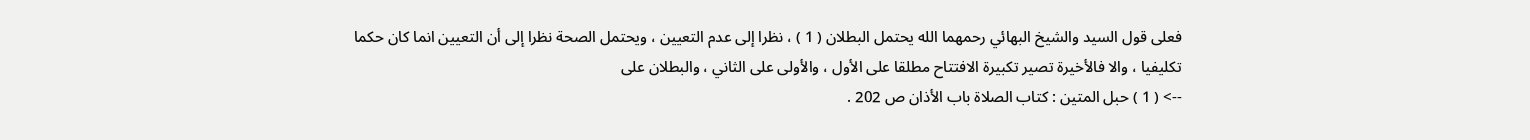فعلى قول السيد والشيخ البهائي رحمهما الله يحتمل البطلان ( 1 ) ، نظرا إلى عدم التعيين ، ويحتمل الصحة نظرا إلى أن التعيين انما كان حكما تكليفيا ، والا فالأخيرة تصير تكبيرة الافتتاح مطلقا على الأول ، والأولى على الثاني ، والبطلان على
--> ( 1 ) حبل المتين : كتاب الصلاة باب الأذان ص 202 .